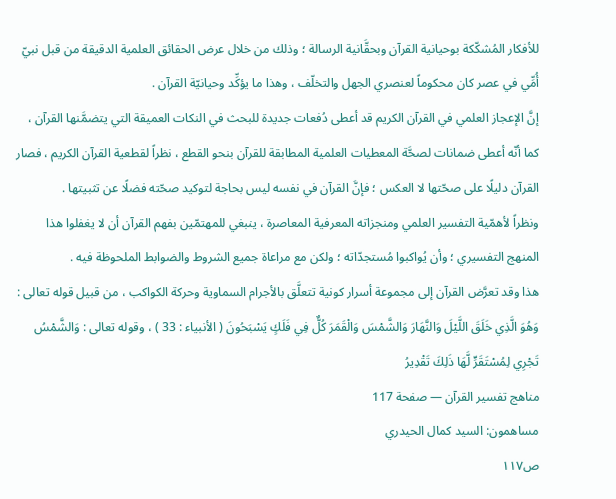للأفكار المُشكّكة بوحيانية القرآن وبحقَّانية الرسالة ؛ وذلك من خلال عرض الحقائق العلمية الدقيقة من قبل نبيّ أُمِّي في عصر كان محكوماً لعنصري الجهل والتخلّف ، وهذا ما يؤكِّد وحيانيّة القرآن .
إنَّ الإعجاز العلمي في القرآن الكريم قد أعطى دُفعات جديدة للبحث في النكات العميقة التي يتضمَّنها القرآن ، كما أنّه أعطى ضمانات لصحَّة المعطيات العلمية المطابقة للقرآن بنحو القطع ، نظراً لقطعية القرآن الكريم ، فصار القرآن دليلًا على صحّتها لا العكس ؛ فإنَّ القرآن في نفسه ليس بحاجة لتوكيد صحّته فضلًا عن تثبيتها .
ونظراً لأهمّية التفسير العلمي ومنجزاته المعرفية المعاصرة ، ينبغي للمهتمّين بفهم القرآن أن لا يغفلوا هذا المنهج التفسيري ؛ وأن يُواكبوا مُستجدّاته ؛ ولكن مع مراعاة جميع الشروط والضوابط الملحوظة فيه .
هذا وقد تعرَّض القرآن إلى مجموعة أسرار كونية تتعلَّق بالأجرام السماوية وحركة الكواكب ، من قبيل قوله تعالى : وَهُوَ الَّذِي خَلَقَ اللَّيْلَ وَالنَّهَارَ وَالشَّمْسَ وَالْقَمَرَ كُلٌّ فِي فَلَكٍ يَسْبَحُونَ ( الأنبياء : 33 ) ، وقوله تعالى : وَالشَّمْسُ تَجْرِي لِمُسْتَقَرٍّ لَّهَا ذَلِكَ تَقْدِيرُ
مناهج تفسير القرآن — صفحة 117
مساهمون: السيد كمال الحيدري
ص١١٧